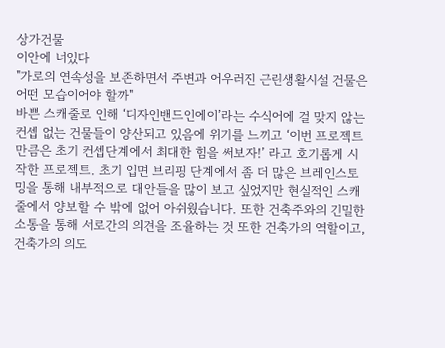상가건물
이안에 너있다
"가로의 연속성을 보존하면서 주변과 어우러진 근린생활시설 건물은 어떤 모습이어야 할까"
바쁜 스캐줄로 인해 ‘디자인밴드인에이’라는 수식어에 걸 맞지 않는 컨셉 없는 건물들이 양산되고 있음에 위기를 느끼고 ‘이번 프로젝트 만큼은 초기 컨셉단계에서 최대한 힘을 써보자!’ 라고 호기롭게 시작한 프로젝트. 초기 입면 브리핑 단계에서 좀 더 많은 브레인스토밍을 통해 내부적으로 대안들을 많이 보고 싶었지만 현실적인 스캐줄에서 양보할 수 밖에 없어 아쉬웠습니다. 또한 건축주와의 긴밀한 소통을 통해 서로간의 의견을 조율하는 것 또한 건축가의 역할이고, 건축가의 의도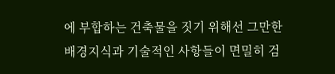에 부합하는 건축물을 짓기 위해선 그만한 배경지식과 기술적인 사항들이 면밀히 검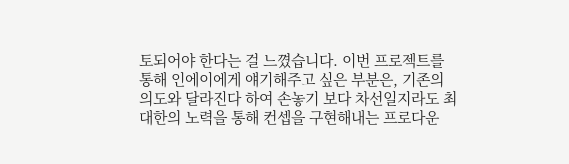토되어야 한다는 걸 느꼈습니다. 이번 프로젝트를 통해 인에이에게 얘기해주고 싶은 부분은, 기존의 의도와 달라진다 하여 손놓기 보다 차선일지라도 최대한의 노력을 통해 컨셉을 구현해내는 프로다운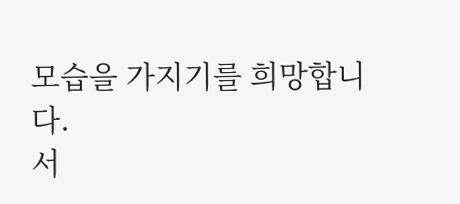모습을 가지기를 희망합니다.
서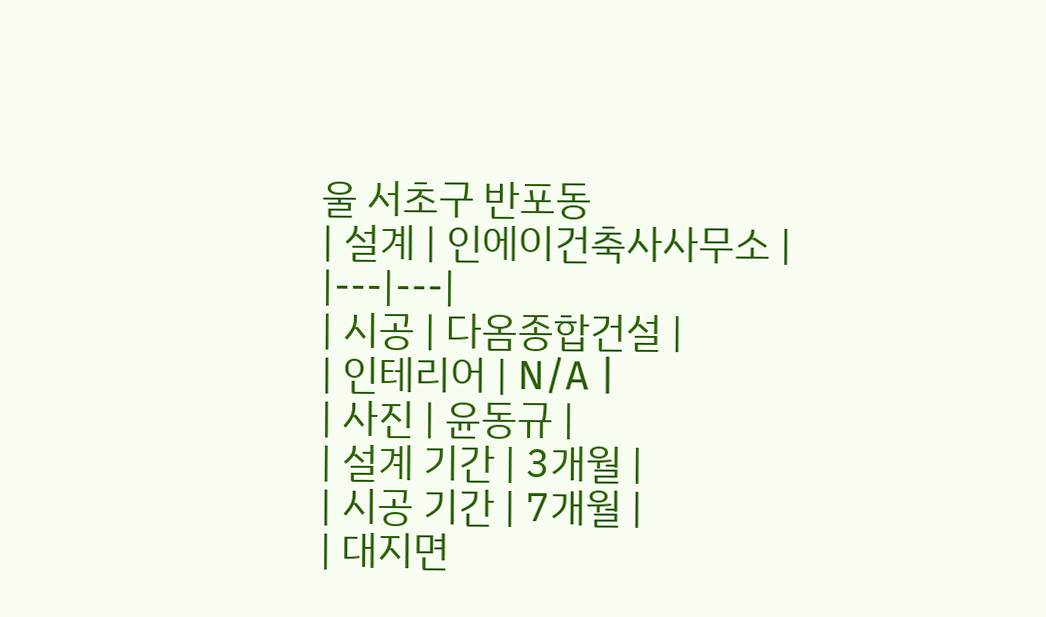울 서초구 반포동
| 설계 | 인에이건축사사무소 |
|---|---|
| 시공 | 다옴종합건설 |
| 인테리어 | N/A |
| 사진 | 윤동규 |
| 설계 기간 | 3개월 |
| 시공 기간 | 7개월 |
| 대지면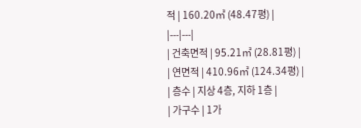적 | 160.20㎡ (48.47평) |
|---|---|
| 건축면적 | 95.21㎡ (28.81평) |
| 연면적 | 410.96㎡ (124.34평) |
| 층수 | 지상 4층, 지하 1층 |
| 가구수 | 1가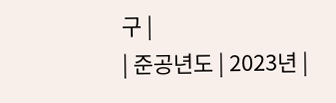구 |
| 준공년도 | 2023년 |